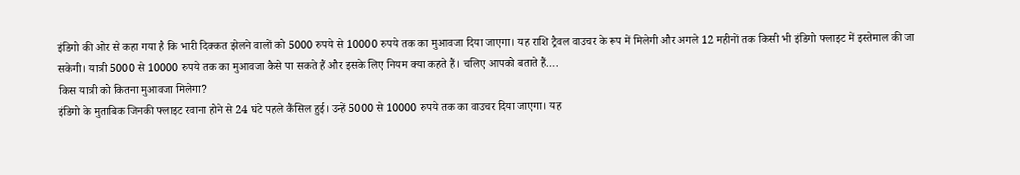इंडिगो की ओर से कहा गया है कि भारी दिक्कत झेलने वालों को 5000 रुपये से 10000 रुपये तक का मुआवजा दिया जाएगा। यह राशि ट्रैवल वाउचर के रूप में मिलेगी और अगले 12 महीनों तक किसी भी इंडिगो फ्लाइट में इस्तेमाल की जा सकेगी। यात्री 5000 से 10000 रुपये तक का मुआवजा कैसे पा सकते हैं और इसके लिए नियम क्या कहते हैं। चलिए आपको बताते हैं….
किस यात्री को कितना मुआवजा मिलेगा?
इंडिगो के मुताबिक जिनकी फ्लाइट रवाना होने से 24 घंटे पहले कैंसिल हुई। उन्हें 5000 से 10000 रुपये तक का वाउचर दिया जाएगा। यह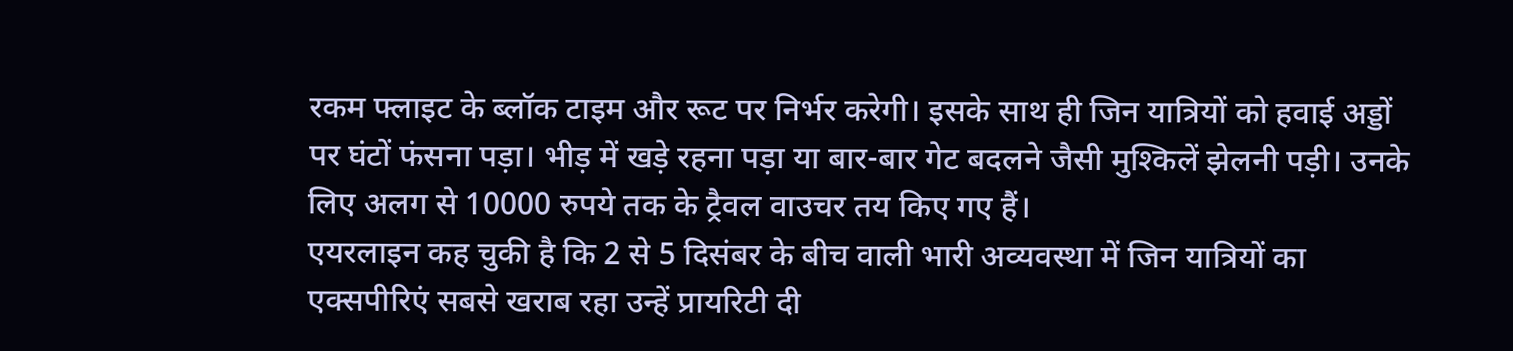रकम फ्लाइट के ब्लॉक टाइम और रूट पर निर्भर करेगी। इसके साथ ही जिन यात्रियों को हवाई अड्डों पर घंटों फंसना पड़ा। भीड़ में खड़े रहना पड़ा या बार-बार गेट बदलने जैसी मुश्किलें झेलनी पड़ी। उनके लिए अलग से 10000 रुपये तक के ट्रैवल वाउचर तय किए गए हैं।
एयरलाइन कह चुकी है कि 2 से 5 दिसंबर के बीच वाली भारी अव्यवस्था में जिन यात्रियों का एक्सपीरिएं सबसे खराब रहा उन्हें प्रायरिटी दी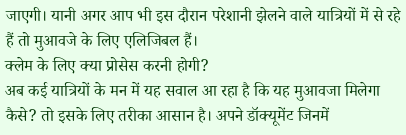जाएगी। यानी अगर आप भी इस दौरान परेशानी झेलने वाले यात्रियों में से रहे हैं तो मुआवजे के लिए एलिजिबल हैं।
क्लेम के लिए क्या प्रोसेस करनी होगी?
अब कई यात्रियों के मन में यह सवाल आ रहा है कि यह मुआवजा मिलेगा कैसे? तो इसके लिए तरीका आसान है। अपने डॉक्यूमेंट जिनमें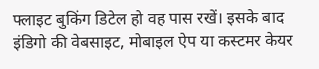फ्लाइट बुकिंग डिटेल हो वह पास रखें। इसके बाद इंडिगो की वेबसाइट, मोबाइल ऐप या कस्टमर केयर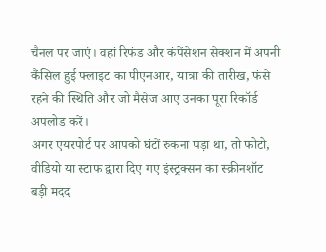चैनल पर जाएं। वहां रिफंड और कंपेंसेशन सेक्शन में अपनी कैंसिल हुई फ्लाइट का पीएनआर, यात्रा की तारीख, फंसे रहने की स्थिति और जो मैसेज आए उनका पूरा रिकॉर्ड अपलोड करें।
अगर एयरपोर्ट पर आपको घंटों रुकना पड़ा था, तो फोटो, वीडियो या स्टाफ द्वारा दिए गए इंस्ट्रक्सन का स्क्रीनशॉट बड़ी मदद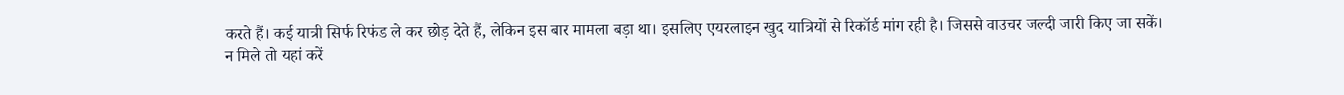करते हैं। कई यात्री सिर्फ रिफंड ले कर छोड़ देते हैं, लेकिन इस बार मामला बड़ा था। इसलिए एयरलाइन खुद यात्रियों से रिकॉर्ड मांग रही है। जिससे वाउचर जल्दी जारी किए जा सकें।
न मिले तो यहां करें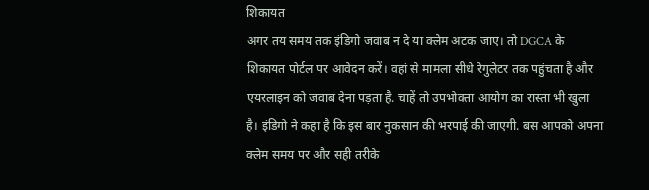शिकायत
अगर तय समय तक इंडिगो जवाब न दे या क्लेम अटक जाए। तो DGCA के शिकायत पोर्टल पर आवेदन करें। वहां से मामला सीधे रेगुलेटर तक पहुंचता है और एयरलाइन को जवाब देना पड़ता है. चाहें तो उपभोक्ता आयोग का रास्ता भी खुला है। इंडिगो ने कहा है कि इस बार नुकसान की भरपाई की जाएगी. बस आपको अपना क्लेम समय पर और सही तरीके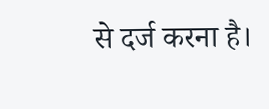से दर्ज करना है।